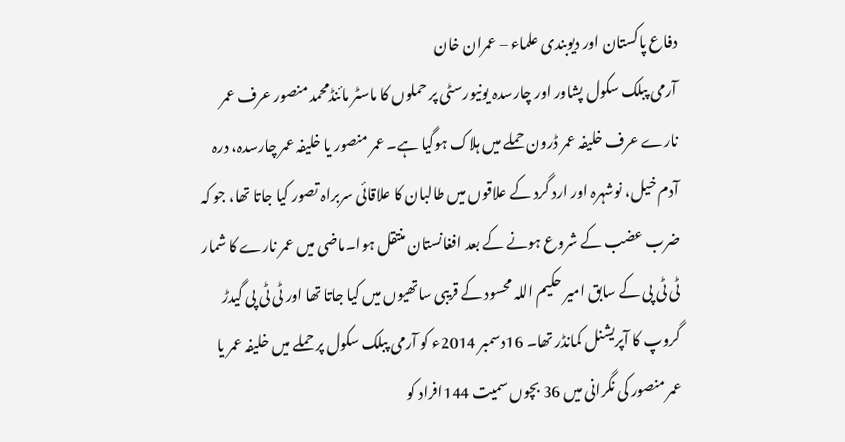دفاع پاکستان اور دیوبندی علماء – عمران خان
آرمی پبلک سکول پشاور اور چارسدہ یونیورسٹی پر حملوں کا ماسٹر مائنڈمحمد منصور عرف عمر نارے عرف خلیفہ عمر ڈرون حملے میں ہلاک ہوگیا ہے۔ عمر منصور یا خلیفہ عمر چارسدہ، درہ آدم خیل، نوشہرہ اور ارد گرد کے علاقوں میں طالبان کا علاقائی سربراہ تصور کیا جاتا تھا، جو کہ ضرب عضب کے شروع ہونے کے بعد افغانستان منتقل ہوا۔ماضی میں عمر نارے کا شمار ٹی ٹی پی کے سابق امیر حکیم اللہ محسود کے قریبی ساتھیوں میں کیا جاتا تھا اور ٹی ٹی پی گیدڑ گروپ کا آپریشنل کمانڈر تھا۔ 16دسمبر 2014ء کو آرمی پبلک سکول پر حملے میں خلیفہ عمر یا عمر منصور کی نگرانی میں 36 بچوں سمیت 144افراد کو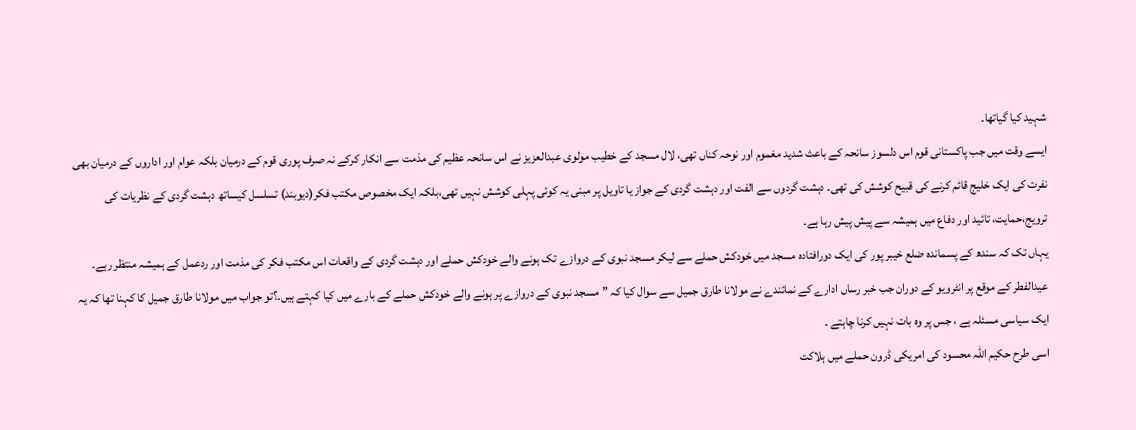شہید کیا گیاتھا۔
ایسے وقت میں جب پاکستانی قوم اس دلسوز سانحہ کے باعث شدید مغموم اور نوحہ کناں تھی، لال مسجد کے خطیب مولوی عبدالعزیز نے اس سانحہ عظیم کی مذمت سے انکار کرکے نہ صرف پوری قوم کے درمیان بلکہ عوام اور اداروں کے درمیان بھی نفرت کی ایک خلیج قائم کرنے کی قبیح کوشش کی تھی۔ دہشت گردوں سے الفت اور دہشت گردی کے جواز یا تاویل پر مبنی یہ کوئی پہلی کوشش نہیں تھی،بلکہ ایک مخصوص مکتب فکر(دیوبند) تسلسل کیساتھ دہشت گردی کے نظریات کی ترویج،حمایت، تائید اور دفاع میں ہمیشہ سے پیش پیش رہا ہے۔
یہاں تک کہ سندھ کے پسماندہ ضلع خیبر پور کی ایک دورافتادہ مسجد میں خودکش حملے سے لیکر مسجد نبوی کے دروازے تک ہونے والے خودکش حملے اور دہشت گردی کے واقعات اس مکتب فکر کی مذمت اور ردعمل کے ہمیشہ منتظر رہے۔ عیدالفطر کے موقع پر انٹرویو کے دوران جب خبر رساں ادارے کے نمائندے نے مولانا طارق جمیل سے سوال کیا کہ ”مسجد نبوی کے دروازے پر ہونے والے خودکش حملے کے بارے میں کیا کہتے ہیں۔؟تو جواب میں مولانا طارق جمیل کا کہنا تھا کہ یہ ایک سیاسی مسئلہ ہے ، جس پر وہ بات نہیں کرنا چاہتے ۔
اسی طرح حکیم اللہ محسود کی امریکی ڈرون حملے میں ہلاکت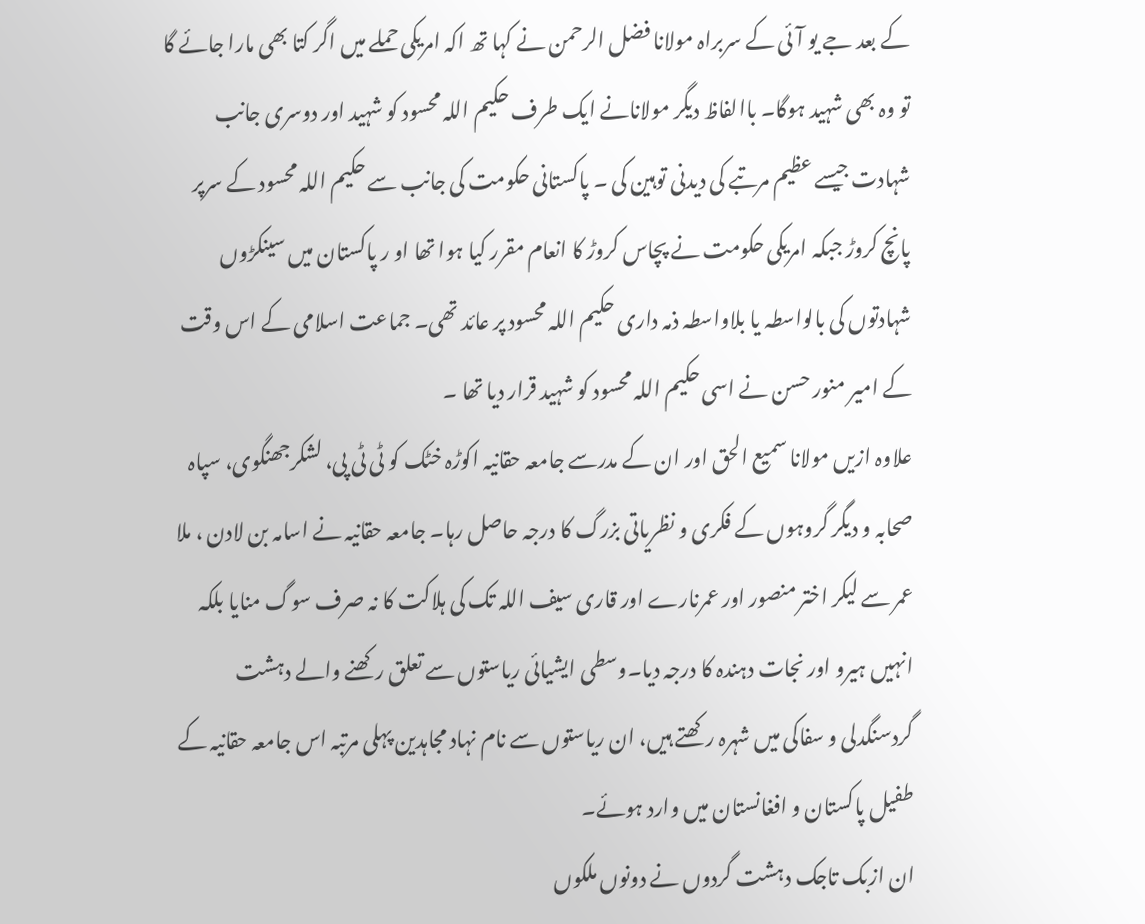کے بعد جے یو آئی کے سربراہ مولانا فضل الرحمن نے کہا تھ اکہ امریکی حملے میں اگر کتا بھی مارا جائے گا تو وہ بھی شہید ہوگا۔ باالفاظ دیگر مولانانے ایک طرف حکیم اللہ محسود کو شہید اور دوسری جانب شہادت جیسے عظیم مرتبے کی دیدنی توہین کی ۔ پاکستانی حکومت کی جانب سے حکیم اللہ محسود کے سرپر پانچ کروڑ جبکہ امریکی حکومت نے پچاس کروڑ کا انعام مقرر کیا ہوا تھا او ر پاکستان میں سینکڑوں شہادتوں کی بالواسطہ یا بلاواسطہ ذمہ داری حکیم اللہ محسود پر عائد تھی۔ جماعت اسلامی کے اس وقت کے امیر منور حسن نے اسی حکیم اللہ محسود کو شہید قرار دیا تھا ۔
علاوہ ازیں مولانا سمیع الحق اور ان کے مدرسے جامعہ حقانیہ اکوڑہ خٹک کو ٹی ٹی پی، لشکرجھنگوی، سپاہ صحابہ و دیگر گروہوں کے فکری و نظریاتی بزرگ کا درجہ حاصل رہا۔ جامعہ حقانیہ نے اسامہ بن لادن ، ملا عمر سے لیکر اختر منصور اور عمرنارے اور قاری سیف اللہ تک کی ہلاکت کا نہ صرف سوگ منایا بلکہ انہیں ہیرو اور نجات دہندہ کا درجہ دیا۔وسطی ایشیائی ریاستوں سے تعلق رکھنے والے دہشت گردسنگدلی و سفاکی میں شہرہ رکھتے ہیں، ان ریاستوں سے نام نہاد مجاہدین پہلی مرتبہ اس جامعہ حقانیہ کے طفیل پاکستان و افغانستان میں وارد ہوئے۔
ان ازبک تاجک دہشت گردوں نے دونوں ملکوں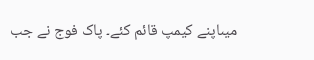میںاپنے کیمپ قائم کئے۔ پاک فوج نے جب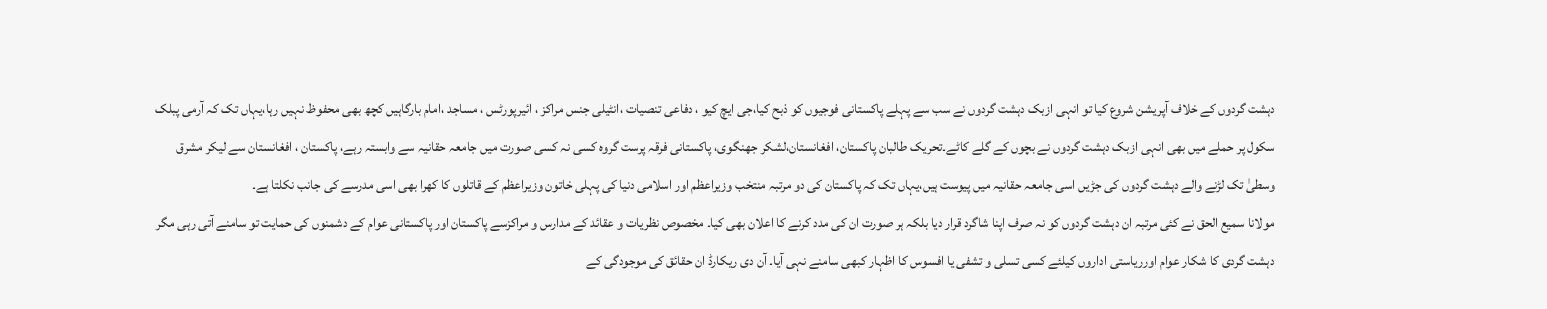دہشت گردوں کے خلاف آپریشن شروع کیا تو انہی ازبک دہشت گردوں نے سب سے پہلے پاکستانی فوجیوں کو ذبح کیا،جی ایچ کیو ، دفاعی تنصیات ،انٹیلی جنس مراکز ، ائیرپورٹس ، مساجد ،امام بارگاہیں کچھ بھی محفوظ نہیں رہا،یہاں تک کہ آرمی پبلک سکول پر حملے میں بھی انہی ازبک دہشت گردوں نے بچوں کے گلے کاٹے۔تحریک طالبان پاکستان، افغانستان،لشکر جھنگوی، پاکستانی فرقہ پرست گروہ کسی نہ کسی صورت میں جامعہ حقانیہ سے وابستہ رہے، پاکستان ، افغانستان سے لیکر مشرق وسطیٰ تک لڑنے والے دہشت گردوں کی جڑیں اسی جامعہ حقانیہ میں پیوست ہیں،یہاں تک کہ پاکستان کی دو مرتبہ منتخب وزیراعظم اور اسلامی دنیا کی پہلی خاتون وزیراعظم کے قاتلوں کا کھرا بھی اسی مدرسے کی جانب نکلتا ہے۔
مولانا سمیع الحق نے کئی مرتبہ ان دہشت گردوں کو نہ صرف اپنا شاگرد قرار دیا بلکہ ہر صورت ان کی مدد کرنے کا اعلان بھی کیا۔ مخصوص نظریات و عقائد کے مدارس و مراکزسے پاکستان اور پاکستانی عوام کے دشمنوں کی حمایت تو سامنے آتی رہی مگر دہشت گردی کا شکار عوام اورریاستی اداروں کیلئے کسی تسلی و تشفی یا افسوس کا اظہار کبھی سامنے نہی آیا۔ آن دی ریکارڈ ان حقائق کی موجودگی کے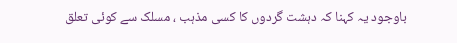باوجود یہ کہنا کہ دہشت گردوں کا کسی مذہب ، مسلک سے کوئی تعلق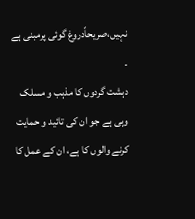نہیں،صریحاًدروغ گوئی پرمبنی ہے ۔
دہشت گردوں کا مذہب و مسلک وہی ہے جو ان کی تائید و حمایت کرنے والوں کا ہے، ان کے عمل کا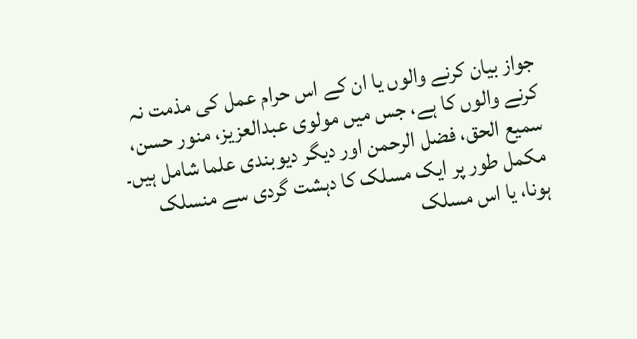جواز بیان کرنے والوں یا ان کے اس حرام عمل کی مذمت نہ کرنے والوں کا ہے، جس میں مولوی عبدالعزیز، منور حسن، سمیع الحق، فضل الرحمن اور دیگر دیوبندی علما شامل ہیں۔ مکمل طور پر ایک مسلک کا دہشت گردی سے منسلک ہونا، یا اس مسلک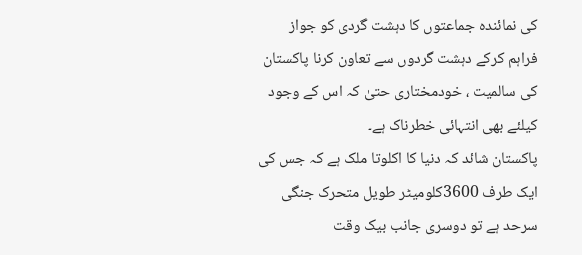کی نمائندہ جماعتوں کا دہشت گردی کو جواز فراہم کرکے دہشت گردوں سے تعاون کرنا پاکستان کی سالمیت ، خودمختاری حتیٰ کہ اس کے وجود کیلئے بھی انتہائی خطرناک ہے۔
پاکستان شائد کہ دنیا کا اکلوتا ملک ہے کہ جس کی ایک طرف 3600کلومیٹر طویل متحرک جنگی سرحد ہے تو دوسری جانب بیک وقت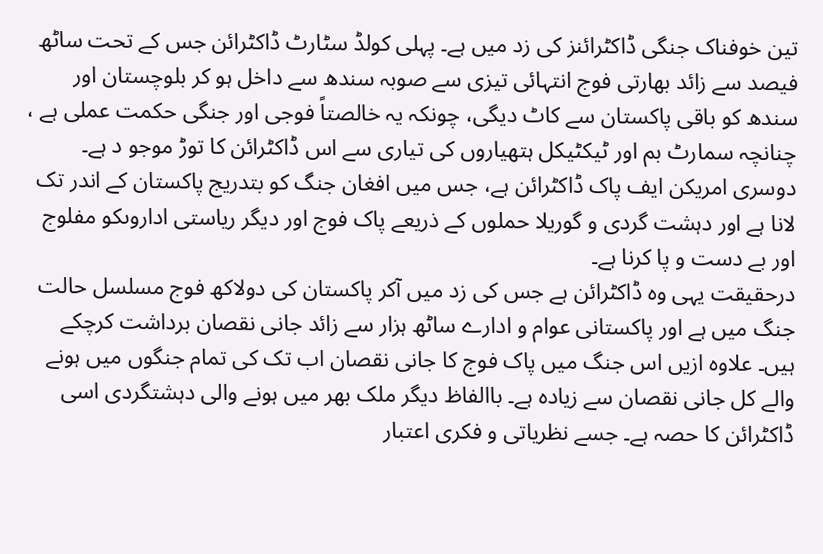تین خوفناک جنگی ڈاکٹرائنز کی زد میں ہے۔ پہلی کولڈ سٹارٹ ڈاکٹرائن جس کے تحت ساٹھ فیصد سے زائد بھارتی فوج انتہائی تیزی سے صوبہ سندھ سے داخل ہو کر بلوچستان اور سندھ کو باقی پاکستان سے کاٹ دیگی، چونکہ یہ خالصتاً فوجی اور جنگی حکمت عملی ہے ، چنانچہ سمارٹ بم اور ٹیکٹیکل ہتھیاروں کی تیاری سے اس ڈاکٹرائن کا توڑ موجو د ہے۔ دوسری امریکن ایف پاک ڈاکٹرائن ہے، جس میں افغان جنگ کو بتدریج پاکستان کے اندر تک لانا ہے اور دہشت گردی و گوریلا حملوں کے ذریعے پاک فوج اور دیگر ریاستی اداروںکو مفلوج اور بے دست و پا کرنا ہے۔
درحقیقت یہی وہ ڈاکٹرائن ہے جس کی زد میں آکر پاکستان کی دولاکھ فوج مسلسل حالت جنگ میں ہے اور پاکستانی عوام و ادارے ساٹھ ہزار سے زائد جانی نقصان برداشت کرچکے ہیں۔ علاوہ ازیں اس جنگ میں پاک فوج کا جانی نقصان اب تک کی تمام جنگوں میں ہونے والے کل جانی نقصان سے زیادہ ہے۔ باالفاظ دیگر ملک بھر میں ہونے والی دہشتگردی اسی ڈاکٹرائن کا حصہ ہے۔ جسے نظریاتی و فکری اعتبار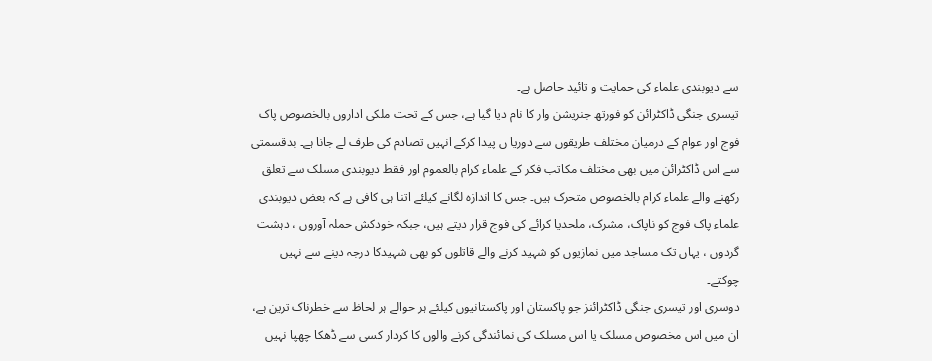سے دیوبندی علماء کی حمایت و تائید حاصل ہے۔
تیسری جنگی ڈاکٹرائن کو فورتھ جنریشن وار کا نام دیا گیا ہے، جس کے تحت ملکی اداروں بالخصوص پاک فوج اور عوام کے درمیان مختلف طریقوں سے دوریا ں پیدا کرکے انہیں تصادم کی طرف لے جانا ہے۔ بدقسمتی سے اس ڈاکٹرائن میں بھی مختلف مکاتب فکر کے علماء کرام بالعموم اور فقط دیوبندی مسلک سے تعلق رکھنے والے علماء کرام بالخصوص متحرک ہیں۔ جس کا اندازہ لگانے کیلئے اتنا ہی کافی ہے کہ بعض دیوبندی علماء پاک فوج کو ناپاک، مشرک، ملحدیا کرائے کی فوج قرار دیتے ہیں، جبکہ خودکش حملہ آوروں ، دہشت گردوں ، یہاں تک مساجد میں نمازیوں کو شہید کرنے والے قاتلوں کو بھی شہیدکا درجہ دینے سے نہیں چوکتے۔
دوسری اور تیسری جنگی ڈاکٹرائنز جو پاکستان اور پاکستانیوں کیلئے ہر حوالے ہر لحاظ سے خطرناک ترین ہے، ان میں اس مخصوص مسلک یا اس مسلک کی نمائندگی کرنے والوں کا کردار کسی سے ڈھکا چھپا نہیں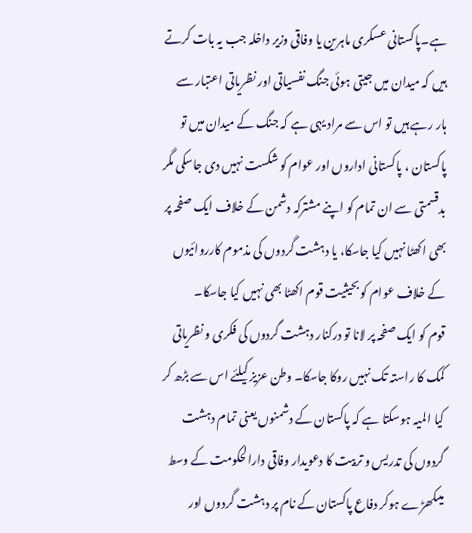ہے۔پاکستانی عسکری ماہرین یا وفاقی وزیر داخلہ جب یہ بات کرتے ہیں کہ میدان میں جیتی ہوئی جنگ نفسیاتی اور نظریاتی اعتبار سے ہار رہے ہیں تو اس سے مراد یہی ہے کہ جنگ کے میدان میں تو پاکستان ، پاکستانی اداروں اور عوام کو شکست نہیں دی جاسکی مگر بدقسمتی سے ان تمام کو اپنے مشترکہ دشمن کے خلاف ایک صفحہ پر بھی اکھٹا نہیں کیا جاسکا، یا دہشت گردوں کی مذموم کارروائیوں کے خلاف عوام کو بحیثیت قوم اکھٹا بھی نہیں کیا جاسکا۔
قوم کو ایک صفحہ پر لانا تو درکنار دہشت گردوں کی فکری و نظریاتی کمک کا راستہ تک نہیں روکا جاسکا۔ وطن عزیز کیلئے اس سے بڑھ کر کیا المیہ ہوسکتا ہے کہ پاکستان کے دشمنوں یعنی تمام دہشت گردوں کی تدریس و تربیت کا دعویدار وفاقی دارالحکومت کے وسط میںکھڑے ہوکر دفاع پاکستان کے نام پر دہشت گردوں اور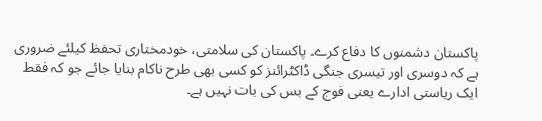پاکستان دشمنوں کا دفاع کرے۔ پاکستان کی سلامتی، خودمختاری تحفظ کیلئے ضروری ہے کہ دوسری اور تیسری جنگی ڈاکٹرائنز کو کسی بھی طرح ناکام بنایا جائے جو کہ فقط ایک ریاستی ادارے یعنی فوج کے بس کی بات نہیں ہے۔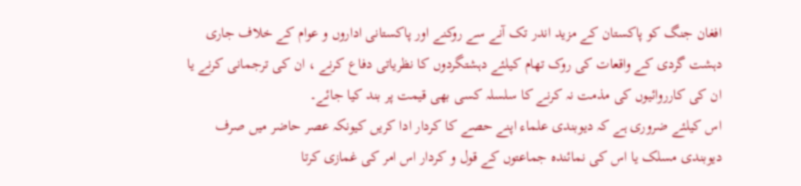افغان جنگ کو پاکستان کے مزید اندر تک آنے سے روکنے اور پاکستانی اداروں و عوام کے خلاف جاری دہشت گردی کے واقعات کی روک تھام کیلئے دہشتگردوں کا نظریاتی دفاع کرنے ، ان کی ترجمانی کرنے یا ان کی کارروائیوں کی مذمت نہ کرنے کا سلسلہ کسی بھی قیمت پر بند کیا جائے۔
اس کیلئے ضروری ہے کہ دیوبندی علماء اپنے حصے کا کردار ادا کریں کیونکہ عصر حاضر میں صرف دیوبندی مسلک یا اس کی نمائندہ جماعتوں کے قول و کردار اس امر کی غمازی کرتا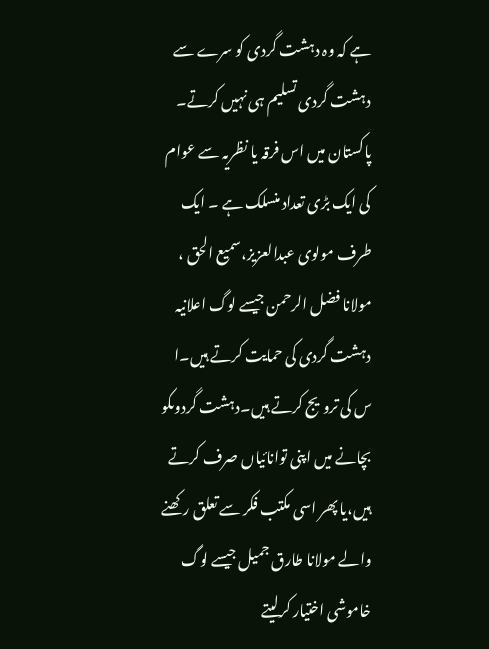ہے کہ وہ دہشت گردی کو سرے سے دہشت گردی تسلیم ہی نہیں کرتے۔ پاکستان میں اس فرقہ یا نظریہ سے عوام کی ایک بڑی تعداد منسلک ہے ۔ ایک طرف مولوی عبدالعزیز،سمیع الحق ، مولانا فضل الرحمن جیسے لوگ اعلانیہ دہشت گردی کی حمایت کرتے ہیں۔ا س کی ترویج کرتے ہیں۔دہشت گردوںکو بچانے میں اپنی توانائیاں صرف کرتے ہیں،یا پھر اسی مکتب فکر سے تعلق رکھنے والے مولانا طارق جمیل جیسے لوگ خاموشی اختیار کرلیتے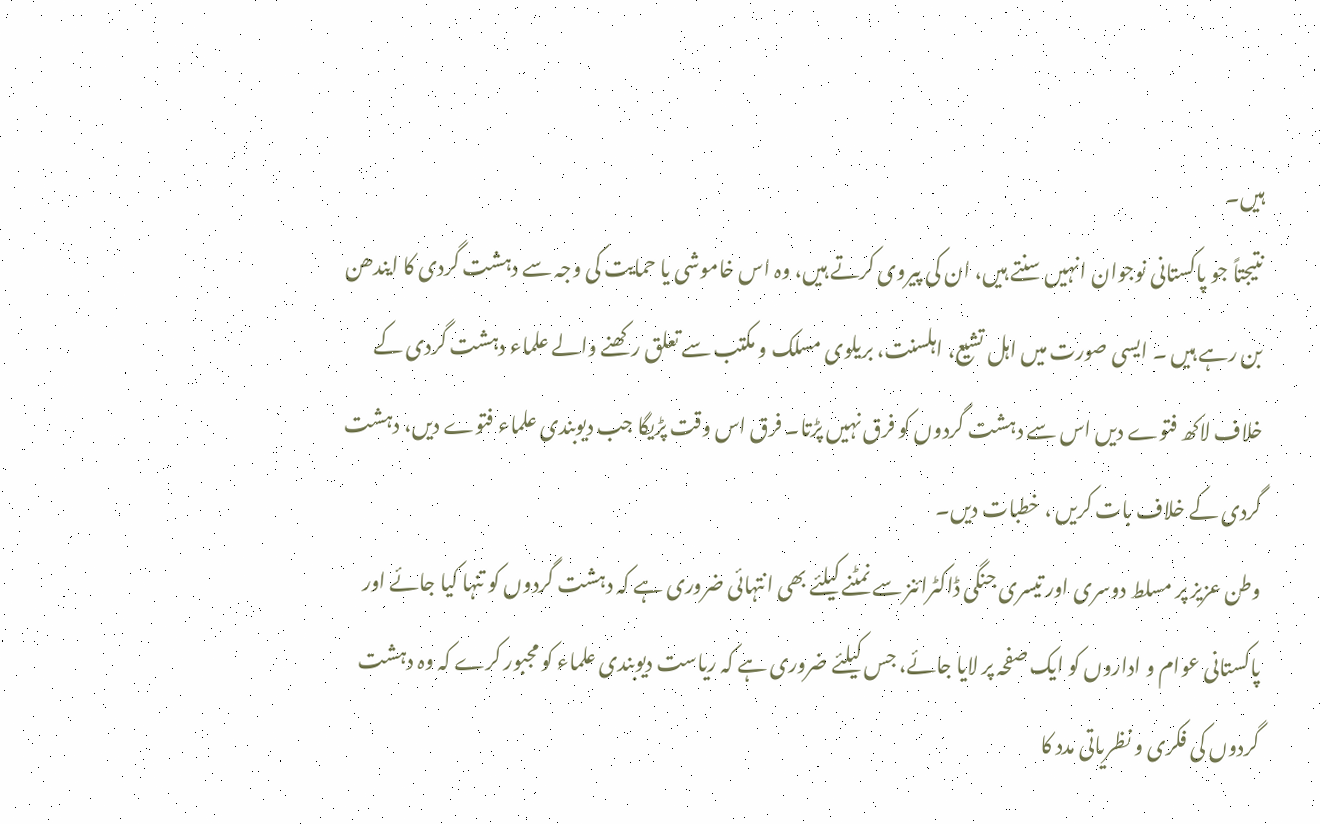ہیں۔
نتیجتاً جو پاکستانی نوجوان انہیں سنتے ہیں، ان کی پیروی کرتے ہیں، وہ اس خاموشی یا حمایت کی وجہ سے دہشت گردی کا ایندھن بن رہے ہیں ۔ ایسی صورت میں اہل تشیع، اہلسنت، بریلوی مسلک و مکتب سے تعلق رکھنے والے علماء دہشت گردی کے خلاف لاکھ فتوے دیں اس سے دہشت گردوں کو فرق نہیں پڑتا۔ فرق اس وقت پڑیگا جب دیوبندی علماء فتوے دیں، دہشت گردی کے خلاف بات کریں ، خطبات دیں۔
وطن عزیز پر مسلط دوسری اور تیسری جنگی ڈاکٹرائنز سے نمٹنے کیلئے بھی انتہائی ضروری ہے کہ دہشت گردوں کو تنہا کیا جائے اور پاکستانی عوام و اداروں کو ایک صفحہ پر لایا جائے، جس کیلئے ضروری ہے کہ ریاست دیوبندی علماء کو مجبور کرے کہ وہ دہشت گردوں کی فکری و نظریاتی مدد کا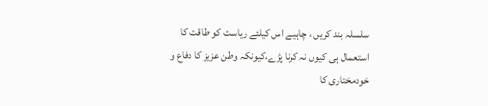سلسلہ بند کریں ، چاہیے اس کیلئے ریاست کو طاقت کا استعمال ہی کیوں نہ کرنا پڑے،کیونکہ وطن عزیز کا دفاع و خودمختاری کا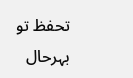تحفظ تو بہرحال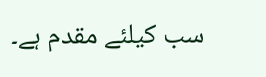سب کیلئے مقدم ہے۔